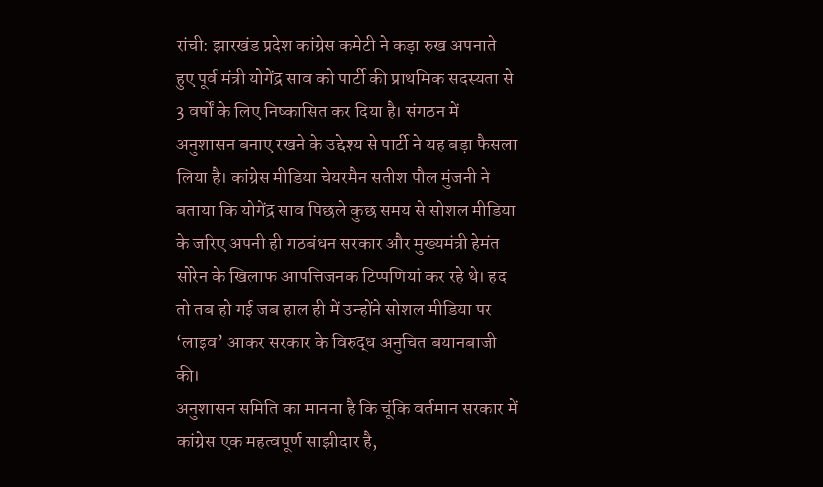रांची: झारखंड प्रदेश कांग्रेस कमेटी ने कड़ा रुख अपनाते हुए पूर्व मंत्री योगेंद्र साव को पार्टी की प्राथमिक सदस्यता से 3 वर्षों के लिए निष्कासित कर दिया है। संगठन में अनुशासन बनाए रखने के उद्देश्य से पार्टी ने यह बड़ा फैसला लिया है। कांग्रेस मीडिया चेयरमैन सतीश पौल मुंजनी ने बताया कि योगेंद्र साव पिछले कुछ समय से सोशल मीडिया के जरिए अपनी ही गठबंधन सरकार और मुख्यमंत्री हेमंत सोरेन के खिलाफ आपत्तिजनक टिप्पणियां कर रहे थे। हद तो तब हो गई जब हाल ही में उन्होंने सोशल मीडिया पर ‘लाइव’ आकर सरकार के विरुद्ध अनुचित बयानबाजी की।
अनुशासन समिति का मानना है कि चूंकि वर्तमान सरकार में कांग्रेस एक महत्वपूर्ण साझीदार है,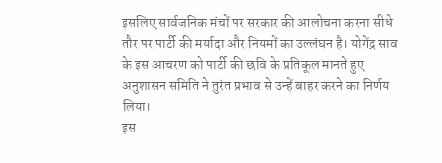इसलिए सार्वजनिक मंचों पर सरकार की आलोचना करना सीधे तौर पर पार्टी की मर्यादा और नियमों का उल्लंघन है। योगेंद्र साव के इस आचरण को पार्टी की छवि के प्रतिकूल मानते हुए अनुशासन समिति ने तुरंत प्रभाव से उन्हें बाहर करने का निर्णय लिया।
इस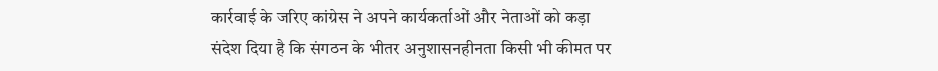कार्रवाई के जरिए कांग्रेस ने अपने कार्यकर्ताओं और नेताओं को कड़ा संदेश दिया है कि संगठन के भीतर अनुशासनहीनता किसी भी कीमत पर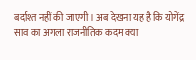बर्दाश्त नहीं की जाएगी। अब देखना यह है कि योगेंद्र साव का अगला राजनीतिक कदम क्या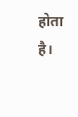होता है।